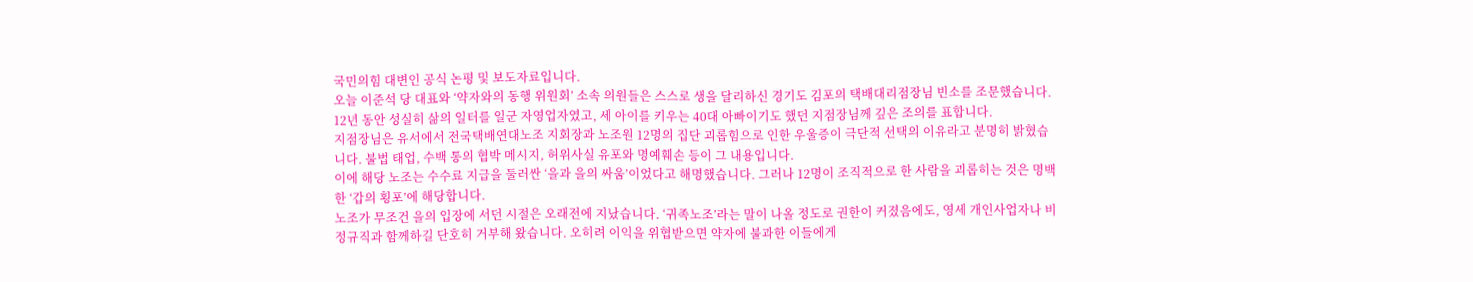국민의힘 대변인 공식 논평 및 보도자료입니다.
오늘 이준석 당 대표와 ‘약자와의 동행 위원회’ 소속 의원들은 스스로 생을 달리하신 경기도 김포의 택배대리점장님 빈소를 조문했습니다.
12년 동안 성실히 삶의 일터를 일군 자영업자였고, 세 아이를 키우는 40대 아빠이기도 했던 지점장님께 깊은 조의를 표합니다.
지점장님은 유서에서 전국택배연대노조 지회장과 노조원 12명의 집단 괴롭힘으로 인한 우울증이 극단적 선택의 이유라고 분명히 밝혔습니다. 불법 태업, 수백 통의 협박 메시지, 허위사실 유포와 명예훼손 등이 그 내용입니다.
이에 해당 노조는 수수료 지급을 둘러싼 ‘을과 을의 싸움’이었다고 해명했습니다. 그러나 12명이 조직적으로 한 사람을 괴롭히는 것은 명백한 ‘갑의 횡포’에 해당합니다.
노조가 무조건 을의 입장에 서던 시절은 오래전에 지났습니다. ‘귀족노조’라는 말이 나올 정도로 권한이 커졌음에도, 영세 개인사업자나 비정규직과 함께하길 단호히 거부해 왔습니다. 오히려 이익을 위협받으면 약자에 불과한 이들에게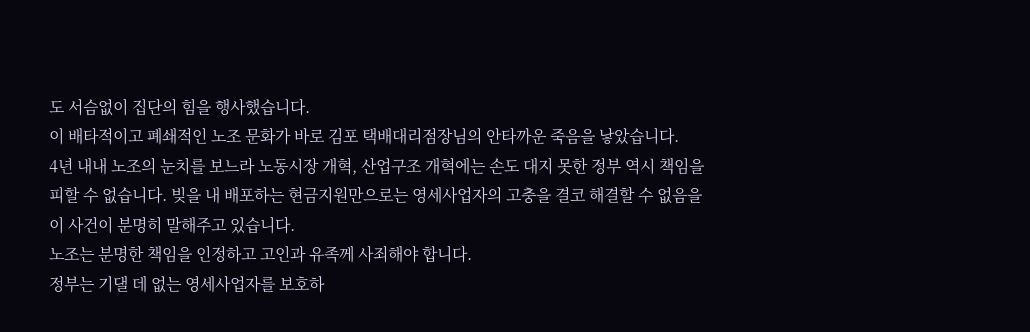도 서슴없이 집단의 힘을 행사했습니다.
이 배타적이고 폐쇄적인 노조 문화가 바로 김포 택배대리점장님의 안타까운 죽음을 낳았습니다.
4년 내내 노조의 눈치를 보느라 노동시장 개혁, 산업구조 개혁에는 손도 대지 못한 정부 역시 책임을 피할 수 없습니다. 빚을 내 배포하는 현금지원만으로는 영세사업자의 고충을 결코 해결할 수 없음을 이 사건이 분명히 말해주고 있습니다.
노조는 분명한 책임을 인정하고 고인과 유족께 사죄해야 합니다.
정부는 기댈 데 없는 영세사업자를 보호하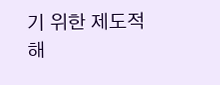기 위한 제도적 해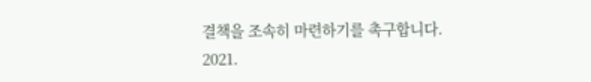결책을 조속히 마련하기를 촉구합니다.
2021.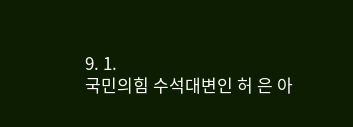9. 1.
국민의힘 수석대변인 허 은 아